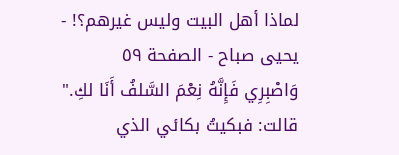لماذا أهل البيت وليس غيرهم؟! - يحيى صباح - الصفحة ٥٩
وَاصْبِرِي فَإِنَّهُ نِعْمَ السَّلفُ أَنَا لكِ."
قالت: فبكيتُ بكائي الذي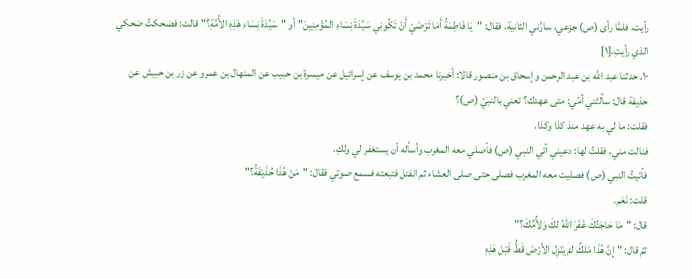رأيت، فلمَّا رأى (ص) جزعي، سارَّني الثانية، فقال: "يَا فَاطِمَةُ أَمَا تَرْضَيْ أَنْ تَكُونِي سَيِّدَةَ نِسَاءِ المُؤْمِنِينَ" أو "سَيِّدَةَ نِسَاءِ هَذِهِ الأُمَّةِ؟" قالت: فضحكتُ ضحكي الذي رأيتِ.[١]
١٠. حدثنا عبد الله بن عبد الرحمن وإسحاق بن منصور قالا: أخبرنا محمد بن يوسف عن إسرائيل عن ميسرة بن حبيب عن المنهال بن عمرو عن زر بن حبيش عن حذيفة قال: سألتْني أمّي: متى عهدك؟ تعني بالنبيّ (ص)؟
فقلت: ما لي به عهد منذ كذا وكذا.
فنالت مني، فقلتُ لها: دعيني آتي النبي (ص) فأصلي معه المغرب وأسأله أن يستغفر لي ولكِ.
فأتيتُ النبي (ص) فصليت معه المغرب فصلى حتى صلى العشاء ثم انفتل فتبعته فسمع صوتي فقال: "مَنْ هَْذَا حُذَيْفَةُ؟"
قلت: نَعَم.
قال: "مَا حَاجَتُكَ غَفَرَ اللهُ لكَ وَلأُمِّكَ؟"
ثمّ قال: "إِنَّ هَْذَا مَلكٌ لمْ يَنْزِل الأَرْضَ قَطُّ قَبْل هَذِهِ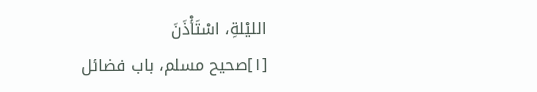الليْلةِ، اسْتَأْذَنَ
[١]صحيح مسلم، باب فضائل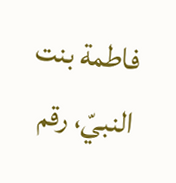فاطمة بنت النبيّ، رقم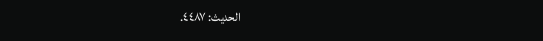الحديث: ٤٤٨٧.